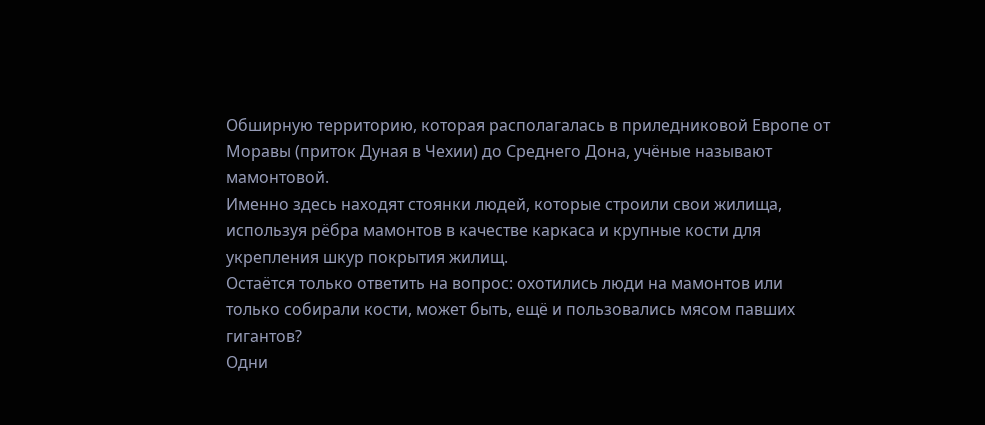Обширную территорию, которая располагалась в приледниковой Европе от Моравы (приток Дуная в Чехии) до Среднего Дона, учёные называют мамонтовой.
Именно здесь находят стоянки людей, которые строили свои жилища, используя рёбра мамонтов в качестве каркаса и крупные кости для укрепления шкур покрытия жилищ.
Остаётся только ответить на вопрос: охотились люди на мамонтов или только собирали кости, может быть, ещё и пользовались мясом павших гигантов?
Одни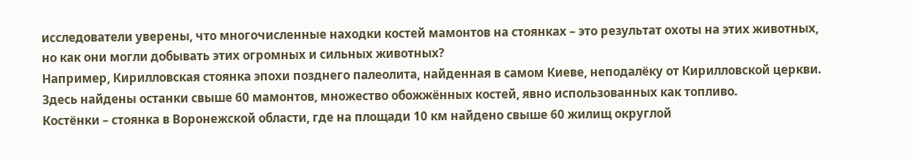исследователи уверены, что многочисленные находки костей мамонтов на стоянках – это результат охоты на этих животных, но как они могли добывать этих огромных и сильных животных?
Например, Кирилловская стоянка эпохи позднего палеолита, найденная в самом Киеве, неподалёку от Кирилловской церкви. Здесь найдены останки свыше 60 мамонтов, множество обожжённых костей, явно использованных как топливо.
Костёнки – стоянка в Воронежской области, где на площади 10 км найдено свыше 60 жилищ округлой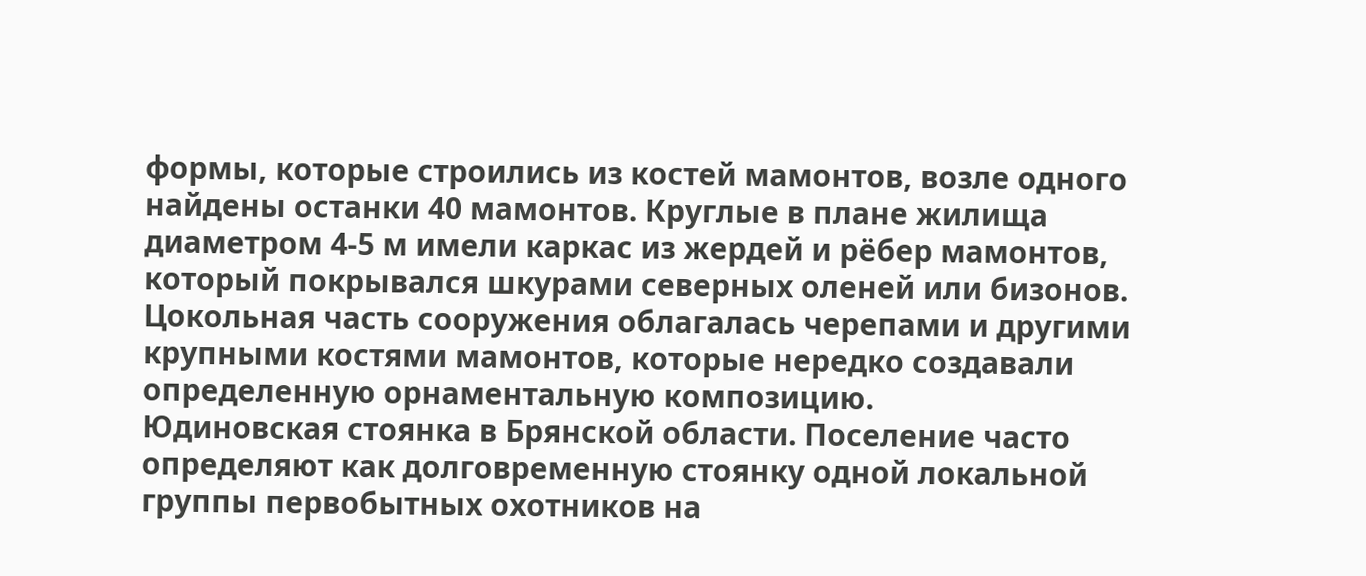формы, которые строились из костей мамонтов, возле одного найдены останки 40 мамонтов. Круглые в плане жилища диаметром 4-5 м имели каркас из жердей и рёбер мамонтов, который покрывался шкурами северных оленей или бизонов. Цокольная часть сооружения облагалась черепами и другими крупными костями мамонтов, которые нередко создавали определенную орнаментальную композицию.
Юдиновская стоянка в Брянской области. Поселение часто определяют как долговременную стоянку одной локальной группы первобытных охотников на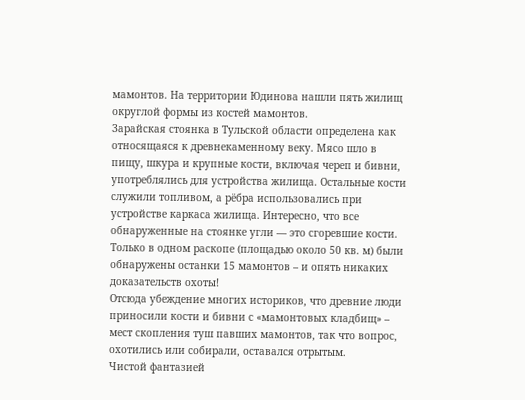мамонтов. На территории Юдинова нашли пять жилищ округлой формы из костей мамонтов.
Зарайская стоянка в Тульской области определена как относящаяся к древнекаменному веку. Мясо шло в пищу, шкура и крупные кости, включая череп и бивни, употреблялись для устройства жилища. Остальные кости служили топливом, а рёбра использовались при устройстве каркаса жилища. Интересно, что все обнаруженные на стоянке угли — это сгоревшие кости. Только в одном раскопе (площадью около 50 кв. м) были обнаружены останки 15 мамонтов – и опять никаких доказательств охоты!
Отсюда убеждение многих историков, что древние люди приносили кости и бивни с «мамонтовых кладбищ» – мест скопления туш павших мамонтов, так что вопрос, охотились или собирали, оставался отрытым.
Чистой фантазией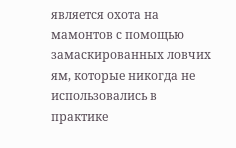является охота на мамонтов с помощью замаскированных ловчих ям, которые никогда не использовались в практике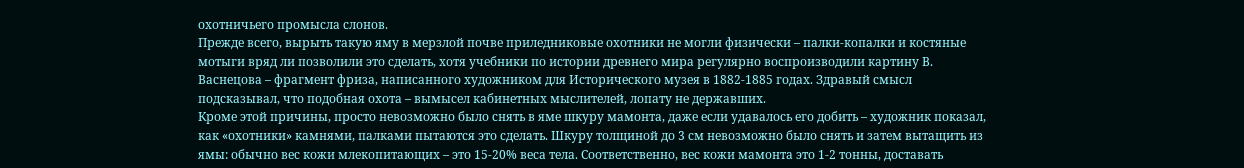охотничьего промысла слонов.
Прежде всего, вырыть такую яму в мерзлой почве приледниковые охотники не могли физически – палки-копалки и костяные мотыги вряд ли позволили это сделать, хотя учебники по истории древнего мира регулярно воспроизводили картину В. Васнецова – фрагмент фриза, написанного художником для Исторического музея в 1882-1885 годах. Здравый смысл подсказывал, что подобная охота – вымысел кабинетных мыслителей, лопату не державших.
Кроме этой причины, просто невозможно было снять в яме шкуру мамонта, даже если удавалось его добить – художник показал, как «охотники» камнями, палками пытаются это сделать. Шкуру толщиной до 3 см невозможно было снять и затем вытащить из ямы: обычно вес кожи млекопитающих – это 15-20% веса тела. Соответственно, вес кожи мамонта это 1-2 тонны, доставать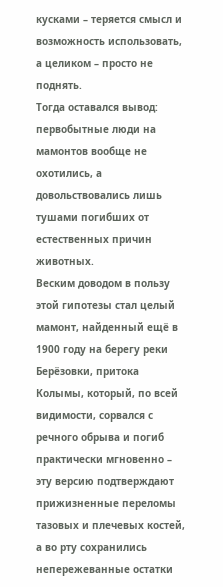кусками – теряется смысл и возможность использовать, а целиком – просто не поднять.
Тогда оставался вывод: первобытные люди на мамонтов вообще не охотились, а довольствовались лишь тушами погибших от естественных причин животных.
Веским доводом в пользу этой гипотезы стал целый мамонт, найденный ещё в 1900 году на берегу реки Берёзовки, притока Колымы, который, по всей видимости, сорвался с речного обрыва и погиб практически мгновенно – эту версию подтверждают прижизненные переломы тазовых и плечевых костей, а во рту сохранились непережеванные остатки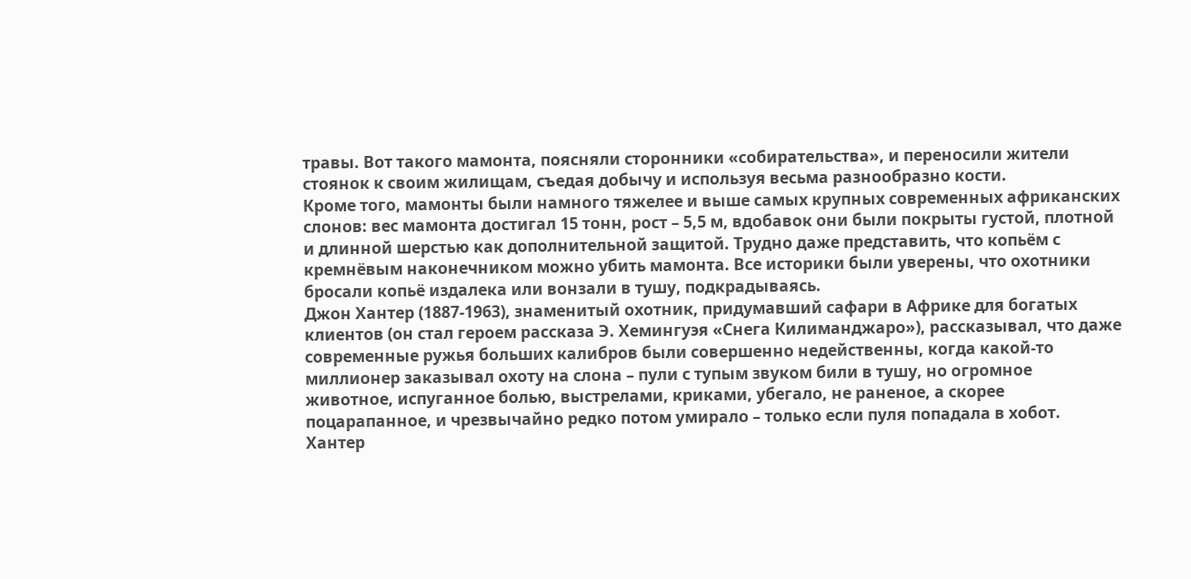травы. Вот такого мамонта, поясняли сторонники «собирательства», и переносили жители стоянок к своим жилищам, съедая добычу и используя весьма разнообразно кости.
Кроме того, мамонты были намного тяжелее и выше самых крупных современных африканских слонов: вес мамонта достигал 15 тонн, рост – 5,5 м, вдобавок они были покрыты густой, плотной и длинной шерстью как дополнительной защитой. Трудно даже представить, что копьём с кремнёвым наконечником можно убить мамонта. Все историки были уверены, что охотники бросали копьё издалека или вонзали в тушу, подкрадываясь.
Джон Хантер (1887-1963), знаменитый охотник, придумавший сафари в Африке для богатых клиентов (он стал героем рассказа Э. Хемингуэя «Снега Килиманджаро»), рассказывал, что даже современные ружья больших калибров были совершенно недейственны, когда какой-то миллионер заказывал охоту на слона – пули с тупым звуком били в тушу, но огромное животное, испуганное болью, выстрелами, криками, убегало, не раненое, а скорее поцарапанное, и чрезвычайно редко потом умирало – только если пуля попадала в хобот.
Хантер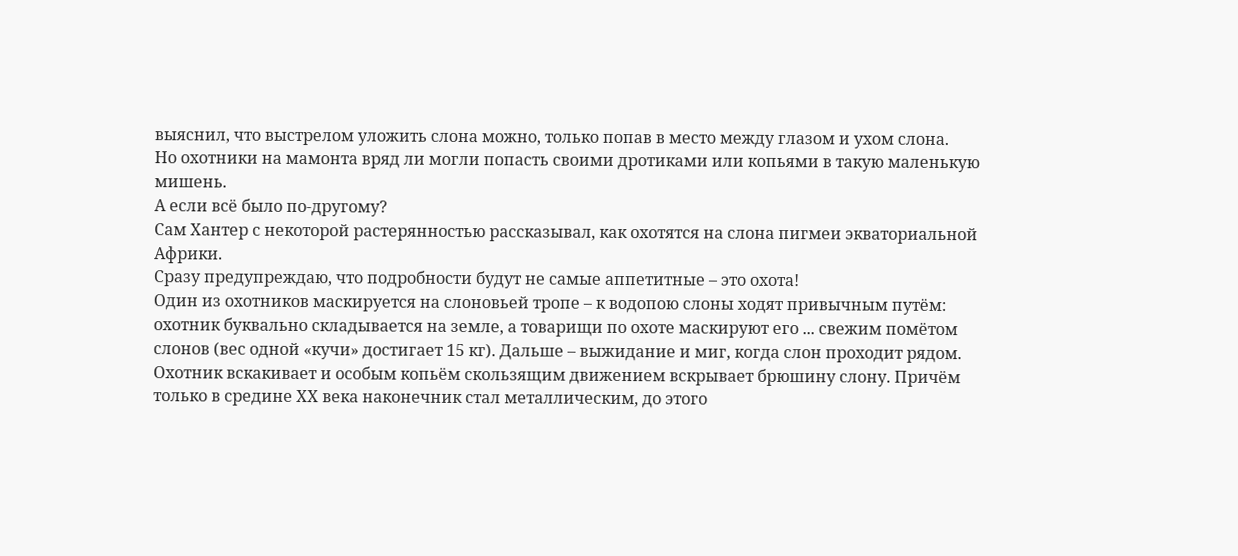выяснил, что выстрелом уложить слона можно, только попав в место между глазом и ухом слона.
Но охотники на мамонта вряд ли могли попасть своими дротиками или копьями в такую маленькую мишень.
А если всё было по-другому?
Сам Хантер с некоторой растерянностью рассказывал, как охотятся на слона пигмеи экваториальной Африки.
Сразу предупреждаю, что подробности будут не самые аппетитные – это охота!
Один из охотников маскируется на слоновьей тропе – к водопою слоны ходят привычным путём: охотник буквально складывается на земле, а товарищи по охоте маскируют его ... свежим помётом слонов (вес одной «кучи» достигает 15 кг). Дальше – выжидание и миг, когда слон проходит рядом. Охотник вскакивает и особым копьём скользящим движением вскрывает брюшину слону. Причём только в средине ХХ века наконечник стал металлическим, до этого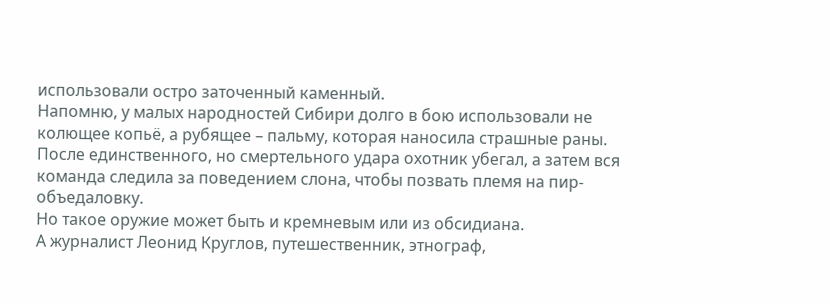использовали остро заточенный каменный.
Напомню, у малых народностей Сибири долго в бою использовали не колющее копьё, а рубящее – пальму, которая наносила страшные раны.
После единственного, но смертельного удара охотник убегал, а затем вся команда следила за поведением слона, чтобы позвать племя на пир-объедаловку.
Но такое оружие может быть и кремневым или из обсидиана.
А журналист Леонид Круглов, путешественник, этнограф,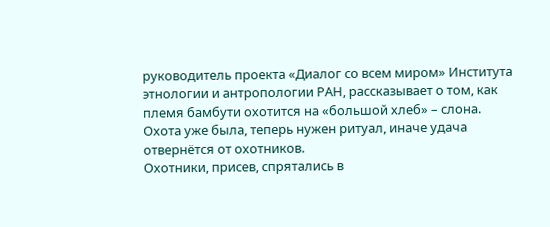руководитель проекта «Диалог со всем миром» Института этнологии и антропологии РАН, рассказывает о том, как племя бамбути охотится на «большой хлеб» – слона.
Охота уже была, теперь нужен ритуал, иначе удача отвернётся от охотников.
Охотники, присев, спрятались в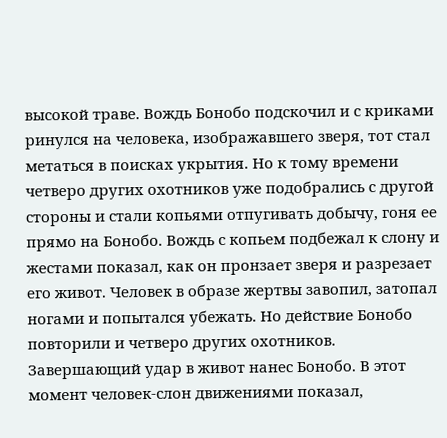высокой траве. Вождь Бонобо подскочил и с криками ринулся на человека, изображавшего зверя, тот стал метаться в поисках укрытия. Но к тому времени четверо других охотников уже подобрались с другой стороны и стали копьями отпугивать добычу, гоня ее прямо на Бонобо. Вождь с копьем подбежал к слону и жестами показал, как он пронзает зверя и разрезает его живот. Человек в образе жертвы завопил, затопал ногами и попытался убежать. Но действие Бонобо повторили и четверо других охотников. Завершающий удар в живот нанес Бонобо. В этот момент человек-слон движениями показал,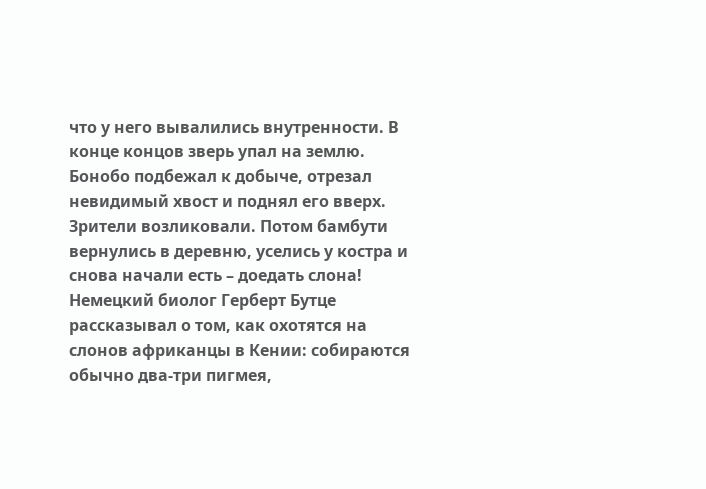что у него вывалились внутренности. В конце концов зверь упал на землю. Бонобо подбежал к добыче, отрезал невидимый хвост и поднял его вверх. Зрители возликовали. Потом бамбути вернулись в деревню, уселись у костра и снова начали есть – доедать слона!
Немецкий биолог Герберт Бутце рассказывал о том, как охотятся на слонов африканцы в Кении: собираются обычно два-три пигмея,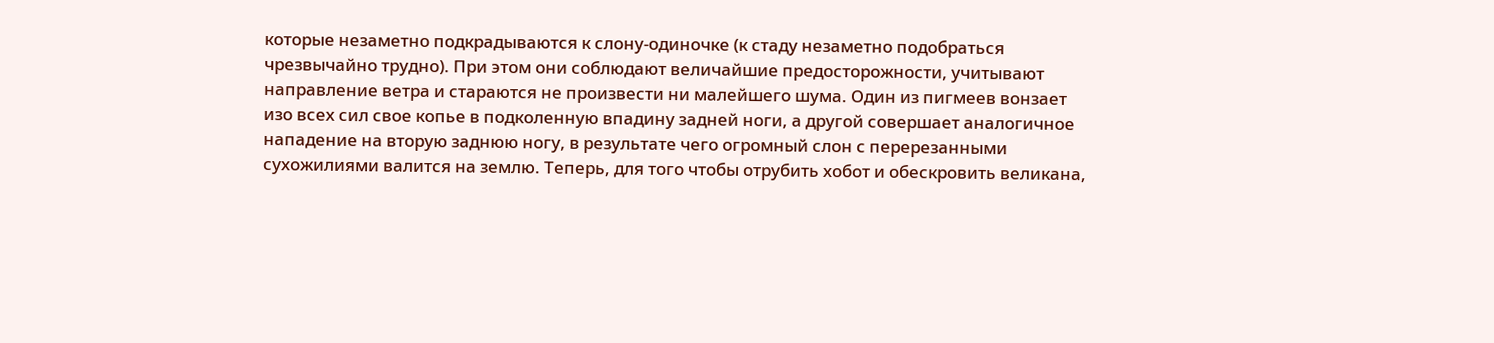которые незаметно подкрадываются к слону-одиночке (к стаду незаметно подобраться чрезвычайно трудно). При этом они соблюдают величайшие предосторожности, учитывают направление ветра и стараются не произвести ни малейшего шума. Один из пигмеев вонзает изо всех сил свое копье в подколенную впадину задней ноги, а другой совершает аналогичное нападение на вторую заднюю ногу, в результате чего огромный слон с перерезанными сухожилиями валится на землю. Теперь, для того чтобы отрубить хобот и обескровить великана,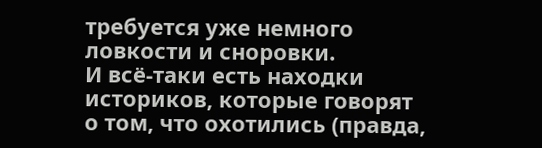требуется уже немного ловкости и сноровки.
И всё-таки есть находки историков, которые говорят о том, что охотились (правда,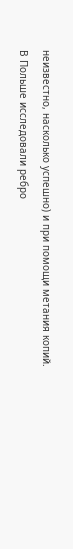неизвестно, насколько успешно) и при помощи метания копий.
В Польше исследовали ребро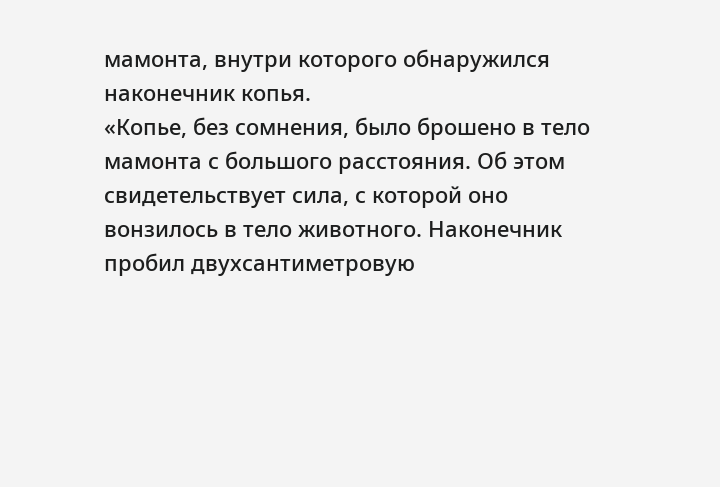мамонта, внутри которого обнаружился наконечник копья.
«Копье, без сомнения, было брошено в тело мамонта с большого расстояния. Об этом свидетельствует сила, с которой оно вонзилось в тело животного. Наконечник пробил двухсантиметровую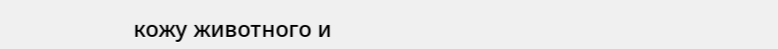кожу животного и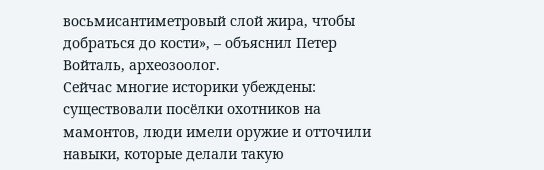восьмисантиметровый слой жира, чтобы добраться до кости», – объяснил Петер Войталь, археозоолог.
Сейчас многие историки убеждены: существовали посёлки охотников на мамонтов, люди имели оружие и отточили навыки, которые делали такую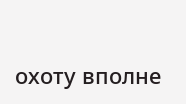охоту вполне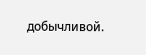добычливой.